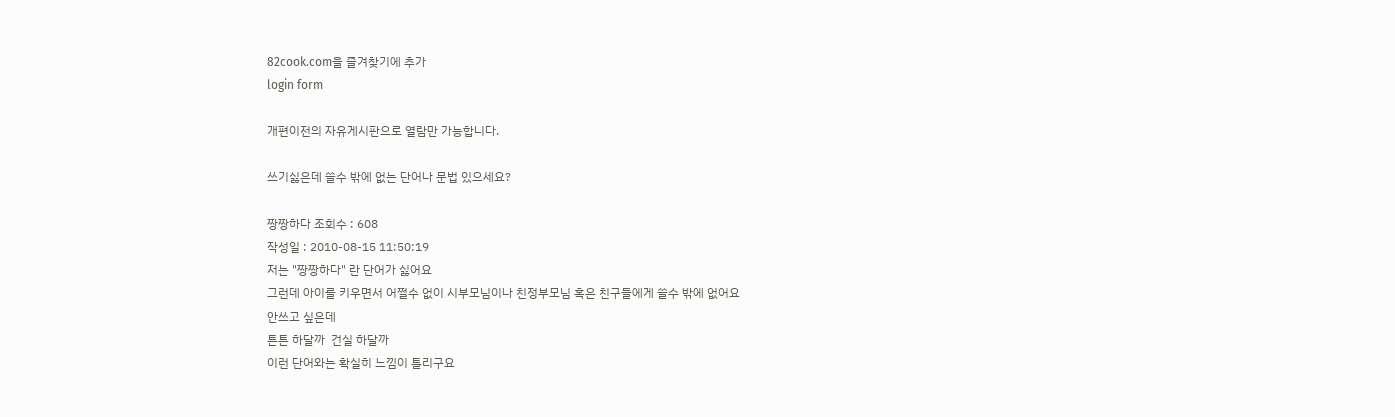82cook.com을 즐겨찾기에 추가
login form

개편이전의 자유게시판으로 열람만 가능합니다.

쓰기싫은데 쓸수 밖에 없는 단어나 문법 있으세요?

짱짱하다 조회수 : 608
작성일 : 2010-08-15 11:50:19
저는 "짱짱하다" 란 단어가 싫어요
그런데 아이를 키우면서 어쩔수 없이 시부모님이나 친정부모님 혹은 친구들에게 쓸수 밖에 없어요
안쓰고 싶은데
튼튼 하달까  건실 하달까
이런 단어와는 확실히 느낌이 틀리구요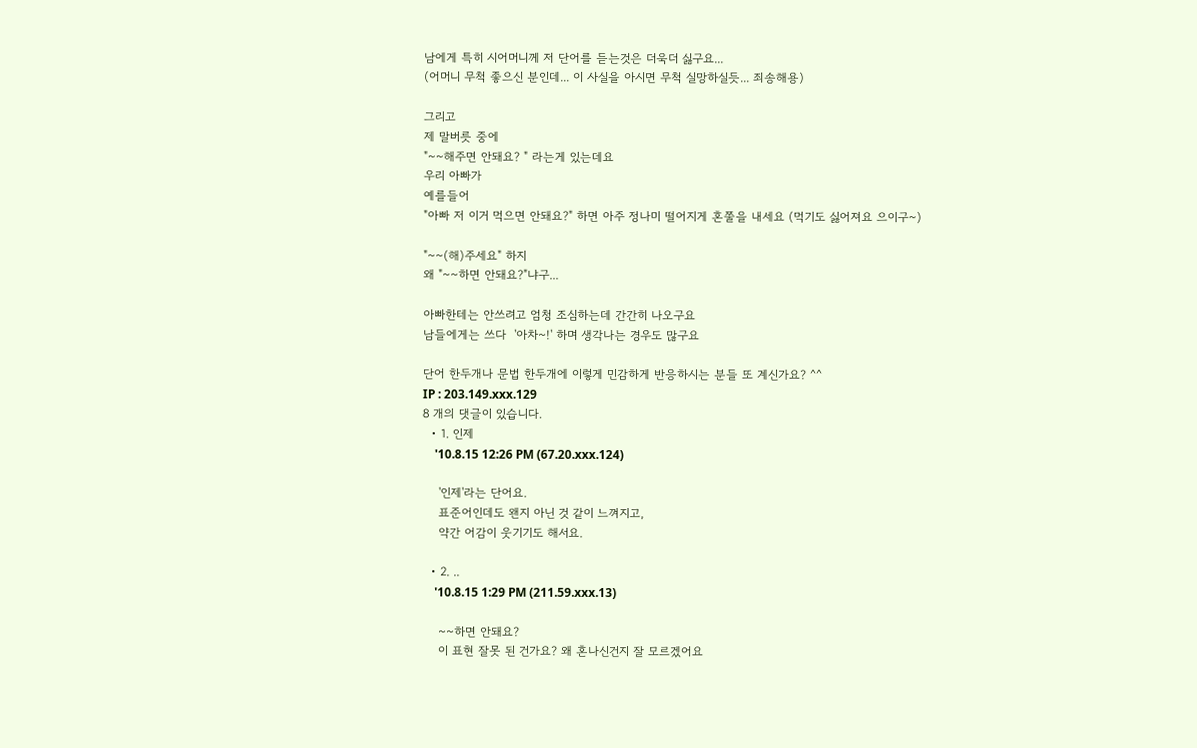남에게 특히 시어머니께 저 단어를 듣는것은 더욱더 싫구요...
(어머니 무척 좋으신 분인데... 이 사실을 아시면 무척 실망하실듯... 죄송해용)

그리고
제 말버릇 중에
"~~해주면 안돼요? " 라는게 있는데요
우리 아빠가
예를들어
"아빠 저 이거 먹으면 안돼요?" 하면 아주 정나미 떨어지게 혼쭐을 내세요 (먹기도 싫어져요 으이구~)

"~~(해)주세요" 하지
왜 "~~하면 안돼요?"냐구...

아빠한테는 안쓰려고 엄청 조심하는데 간간히 나오구요
남들에게는 쓰다  '아차~!' 하며 생각나는 경우도 많구요

단어 한두개나 문법 한두개에 이렇게 민감하게 반응하시는 분들 또 계신가요? ^^
IP : 203.149.xxx.129
8 개의 댓글이 있습니다.
  • 1. 인제
    '10.8.15 12:26 PM (67.20.xxx.124)

    '인제'라는 단어요.
    표준어인데도 왠지 아닌 것 같이 느껴지고,
    약간 어감이 웃기기도 해서요.

  • 2. ..
    '10.8.15 1:29 PM (211.59.xxx.13)

    ~~하면 안돼요?
    이 표현 잘못 된 건가요? 왜 혼나신건지 잘 모르겠어요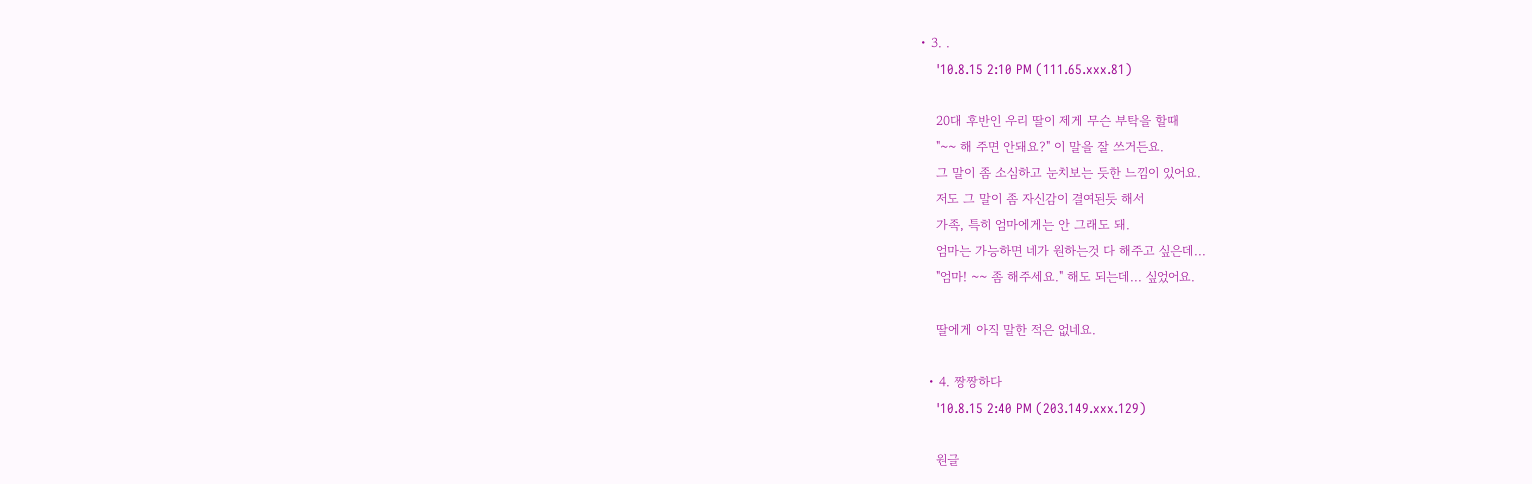• 3. .
    '10.8.15 2:10 PM (111.65.xxx.81)

    20대 후반인 우리 딸이 제게 무슨 부탁을 할때
    "~~ 해 주면 안돼요?" 이 말을 잘 쓰거든요.
    그 말이 좀 소심하고 눈치보는 듯한 느낌이 있어요.
    저도 그 말이 좀 자신감이 결여된듯 해서
    가족, 특히 엄마에게는 안 그래도 돼.
    엄마는 가능하면 네가 원하는것 다 해주고 싶은데...
    "엄마! ~~ 좀 해주세요." 해도 되는데... 싶었어요.

    딸에게 아직 말한 적은 없네요.

  • 4. 짱짱하다
    '10.8.15 2:40 PM (203.149.xxx.129)

    원글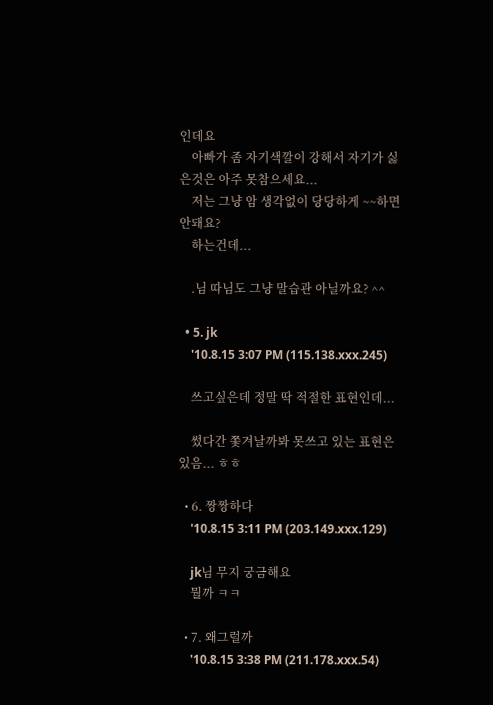인데요
    아빠가 좀 자기색깔이 강해서 자기가 싫은것은 아주 못참으세요...
    저는 그냥 암 생각없이 당당하게 ~~하면 안돼요?
    하는건데...

    .님 따님도 그냥 말습관 아닐까요? ^^

  • 5. jk
    '10.8.15 3:07 PM (115.138.xxx.245)

    쓰고싶은데 정말 딱 적절한 표현인데...

    썼다간 쫓겨날까봐 못쓰고 있는 표현은 있음... ㅎㅎ

  • 6. 짱짱하다
    '10.8.15 3:11 PM (203.149.xxx.129)

    jk님 무지 궁금해요
    뭘까 ㅋㅋ

  • 7. 왜그럴까
    '10.8.15 3:38 PM (211.178.xxx.54)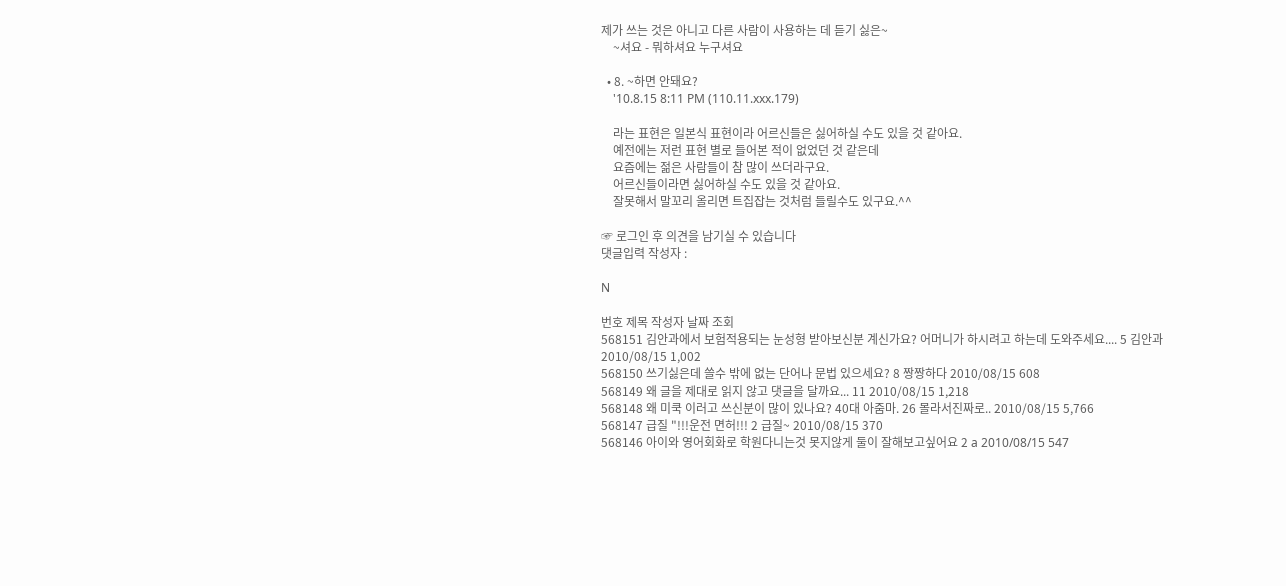제가 쓰는 것은 아니고 다른 사람이 사용하는 데 듣기 싫은~
    ~셔요 - 뭐하셔요 누구셔요

  • 8. ~하면 안돼요?
    '10.8.15 8:11 PM (110.11.xxx.179)

    라는 표현은 일본식 표현이라 어르신들은 싫어하실 수도 있을 것 같아요.
    예전에는 저런 표현 별로 들어본 적이 없었던 것 같은데
    요즘에는 젊은 사람들이 참 많이 쓰더라구요.
    어르신들이라면 싫어하실 수도 있을 것 같아요.
    잘못해서 말꼬리 올리면 트집잡는 것처럼 들릴수도 있구요.^^

☞ 로그인 후 의견을 남기실 수 있습니다
댓글입력 작성자 :

N

번호 제목 작성자 날짜 조회
568151 김안과에서 보험적용되는 눈성형 받아보신분 계신가요? 어머니가 하시려고 하는데 도와주세요.... 5 김안과 2010/08/15 1,002
568150 쓰기싫은데 쓸수 밖에 없는 단어나 문법 있으세요? 8 짱짱하다 2010/08/15 608
568149 왜 글을 제대로 읽지 않고 댓글을 달까요... 11 2010/08/15 1,218
568148 왜 미쿡 이러고 쓰신분이 많이 있나요? 40대 아줌마. 26 몰라서진짜로.. 2010/08/15 5,766
568147 급질 "!!!운전 면허!!! 2 급질~ 2010/08/15 370
568146 아이와 영어회화로 학원다니는것 못지않게 둘이 잘해보고싶어요 2 a 2010/08/15 547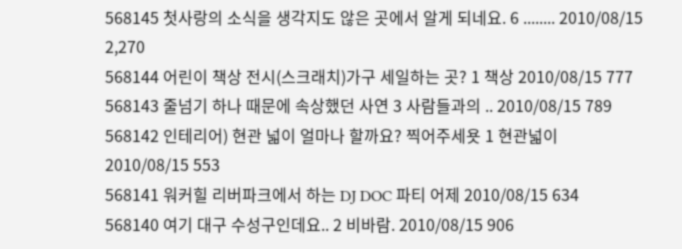568145 첫사랑의 소식을 생각지도 않은 곳에서 알게 되네요. 6 ........ 2010/08/15 2,270
568144 어린이 책상 전시(스크래치)가구 세일하는 곳? 1 책상 2010/08/15 777
568143 줄넘기 하나 때문에 속상했던 사연 3 사람들과의 .. 2010/08/15 789
568142 인테리어) 현관 넓이 얼마나 할까요? 찍어주세욧 1 현관넓이 2010/08/15 553
568141 워커힐 리버파크에서 하는 DJ DOC 파티 어제 2010/08/15 634
568140 여기 대구 수성구인데요.. 2 비바람. 2010/08/15 906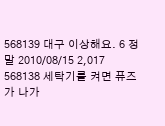568139 대구 이상해요. 6 정말 2010/08/15 2,017
568138 세탁기를 켜면 퓨즈가 나가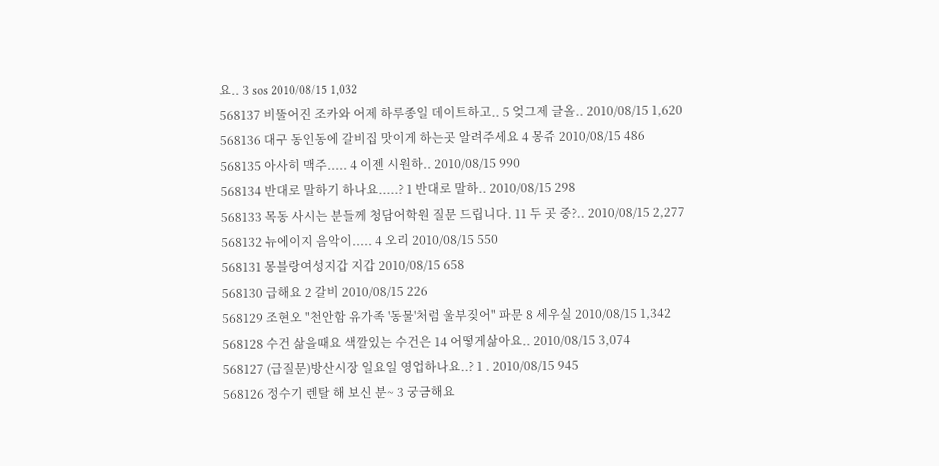요.. 3 sos 2010/08/15 1,032
568137 비뚤어진 조카와 어제 하루종일 데이트하고.. 5 엊그제 글올.. 2010/08/15 1,620
568136 대구 동인동에 갈비집 맛이게 하는곳 알려주세요 4 몽쥬 2010/08/15 486
568135 아사히 맥주..... 4 이젠 시원하.. 2010/08/15 990
568134 반대로 말하기 하나요.....? 1 반대로 말하.. 2010/08/15 298
568133 목동 사시는 분들께 청담어학원 질문 드립니다. 11 두 곳 중?.. 2010/08/15 2,277
568132 뉴에이지 음악이..... 4 오리 2010/08/15 550
568131 몽블랑여성지갑 지갑 2010/08/15 658
568130 급해요 2 갈비 2010/08/15 226
568129 조현오 "천안함 유가족 '동물'처럼 울부짖어" 파문 8 세우실 2010/08/15 1,342
568128 수건 삶을때요 색깔있는 수건은 14 어떻게삶아요.. 2010/08/15 3,074
568127 (급질문)방산시장 일요일 영업하나요..? 1 . 2010/08/15 945
568126 정수기 렌탈 해 보신 분~ 3 궁금해요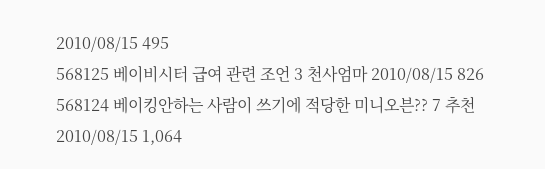2010/08/15 495
568125 베이비시터 급여 관련 조언 3 천사엄마 2010/08/15 826
568124 베이킹안하는 사람이 쓰기에 적당한 미니오븐?? 7 추천 2010/08/15 1,064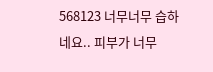568123 너무너무 습하네요.. 피부가 너무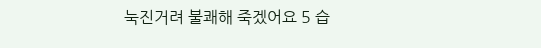눅진거려 불쾌해 죽겠어요 5 습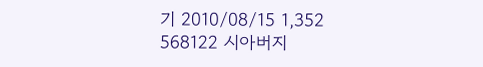기 2010/08/15 1,352
568122 시아버지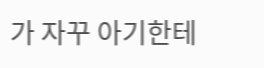가 자꾸 아기한테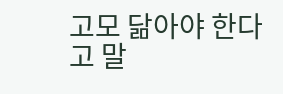고모 닮아야 한다고 말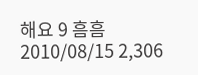해요 9 흠흠 2010/08/15 2,306